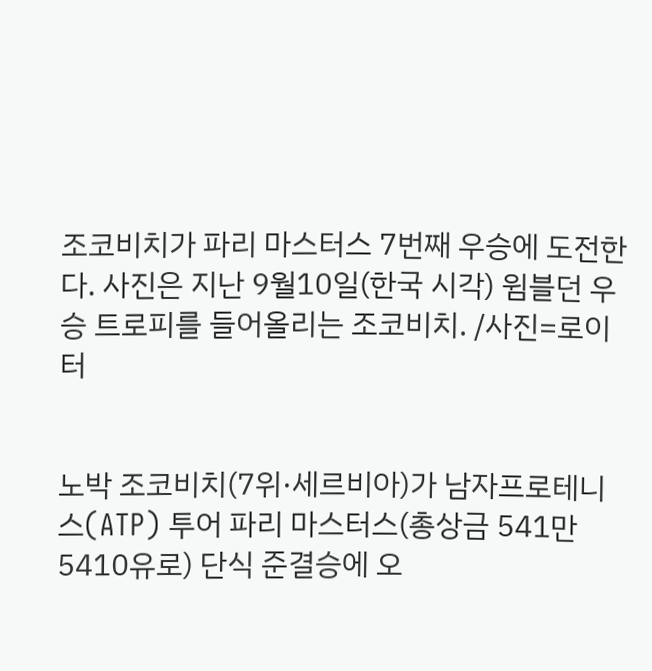조코비치가 파리 마스터스 7번째 우승에 도전한다. 사진은 지난 9월10일(한국 시각) 윔블던 우승 트로피를 들어올리는 조코비치. /사진=로이터


노박 조코비치(7위·세르비아)가 남자프로테니스(ATP) 투어 파리 마스터스(총상금 541만5410유로) 단식 준결승에 오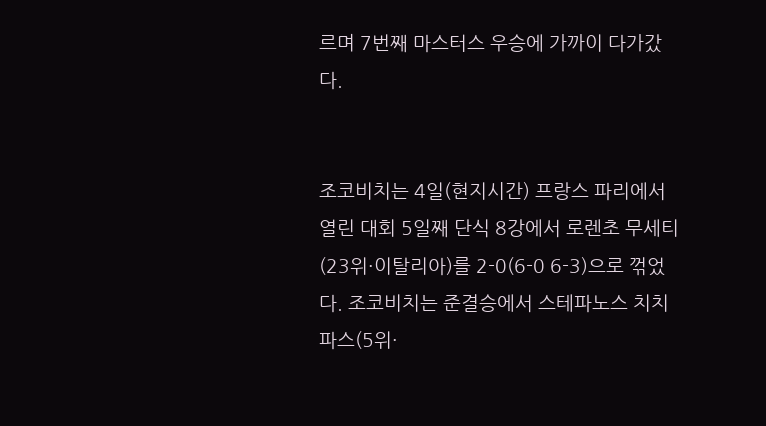르며 7번째 마스터스 우승에 가까이 다가갔다.


조코비치는 4일(현지시간) 프랑스 파리에서 열린 대회 5일째 단식 8강에서 로렌초 무세티(23위·이탈리아)를 2-0(6-0 6-3)으로 꺾었다. 조코비치는 준결승에서 스테파노스 치치파스(5위·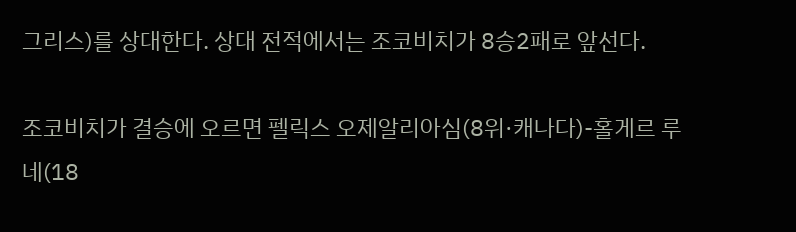그리스)를 상대한다. 상대 전적에서는 조코비치가 8승2패로 앞선다.

조코비치가 결승에 오르면 펠릭스 오제알리아심(8위·캐나다)-홀게르 루네(18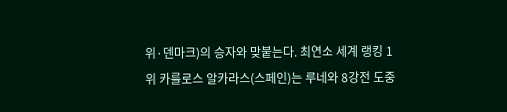위·덴마크)의 승자와 맞붙는다. 최연소 세계 랭킹 1위 카를로스 알카라스(스페인)는 루네와 8강전 도중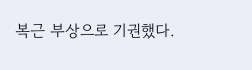복근 부상으로 기권했다.